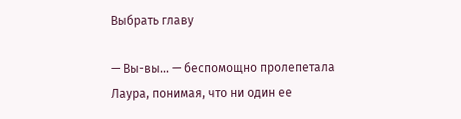Выбрать главу

— Вы-вы… — беспомощно пролепетала Лаура, понимая, что ни один ее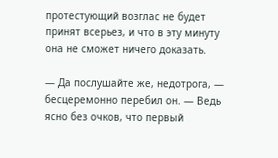протестующий возглас не будет принят всерьез, и что в эту минуту она не сможет ничего доказать.

— Да послушайте же, недотрога, — бесцеремонно перебил он. — Ведь ясно без очков, что первый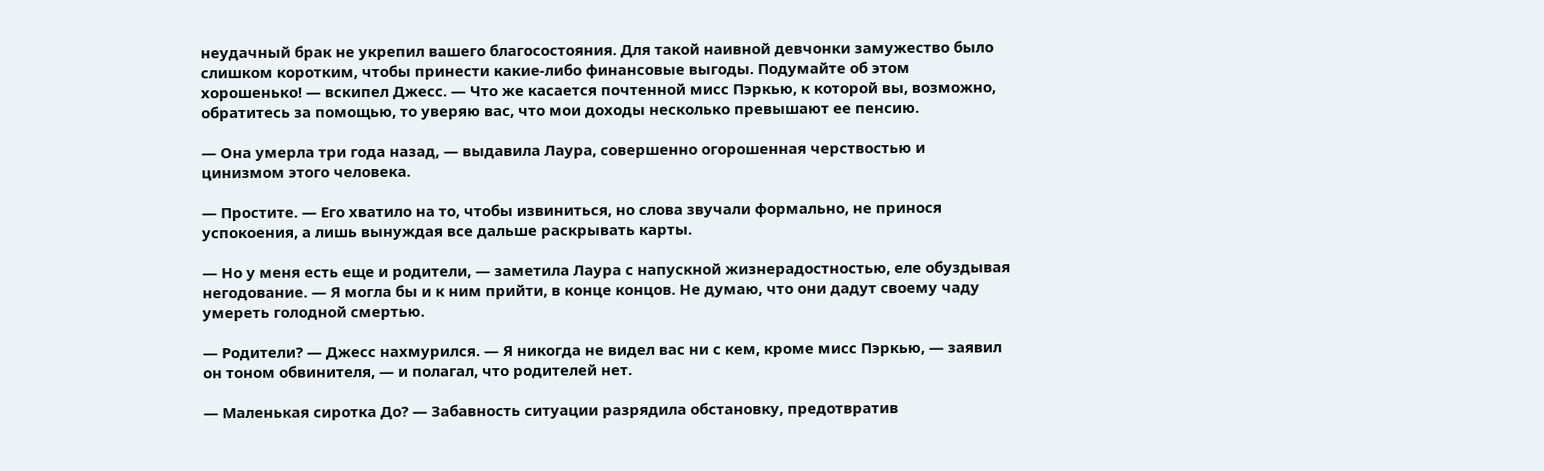неудачный брак не укрепил вашего благосостояния. Для такой наивной девчонки замужество было слишком коротким, чтобы принести какие-либо финансовые выгоды. Подумайте об этом хорошенько! — вскипел Джесс. — Что же касается почтенной мисс Пэркью, к которой вы, возможно, обратитесь за помощью, то уверяю вас, что мои доходы несколько превышают ее пенсию.

— Она умерла три года назад, — выдавила Лаура, совершенно огорошенная черствостью и цинизмом этого человека.

— Простите. — Его хватило на то, чтобы извиниться, но слова звучали формально, не принося успокоения, а лишь вынуждая все дальше раскрывать карты.

— Но у меня есть еще и родители, — заметила Лаура с напускной жизнерадостностью, еле обуздывая негодование. — Я могла бы и к ним прийти, в конце концов. Не думаю, что они дадут своему чаду умереть голодной смертью.

— Родители? — Джесс нахмурился. — Я никогда не видел вас ни с кем, кроме мисс Пэркью, — заявил он тоном обвинителя, — и полагал, что родителей нет.

— Маленькая сиротка До? — Забавность ситуации разрядила обстановку, предотвратив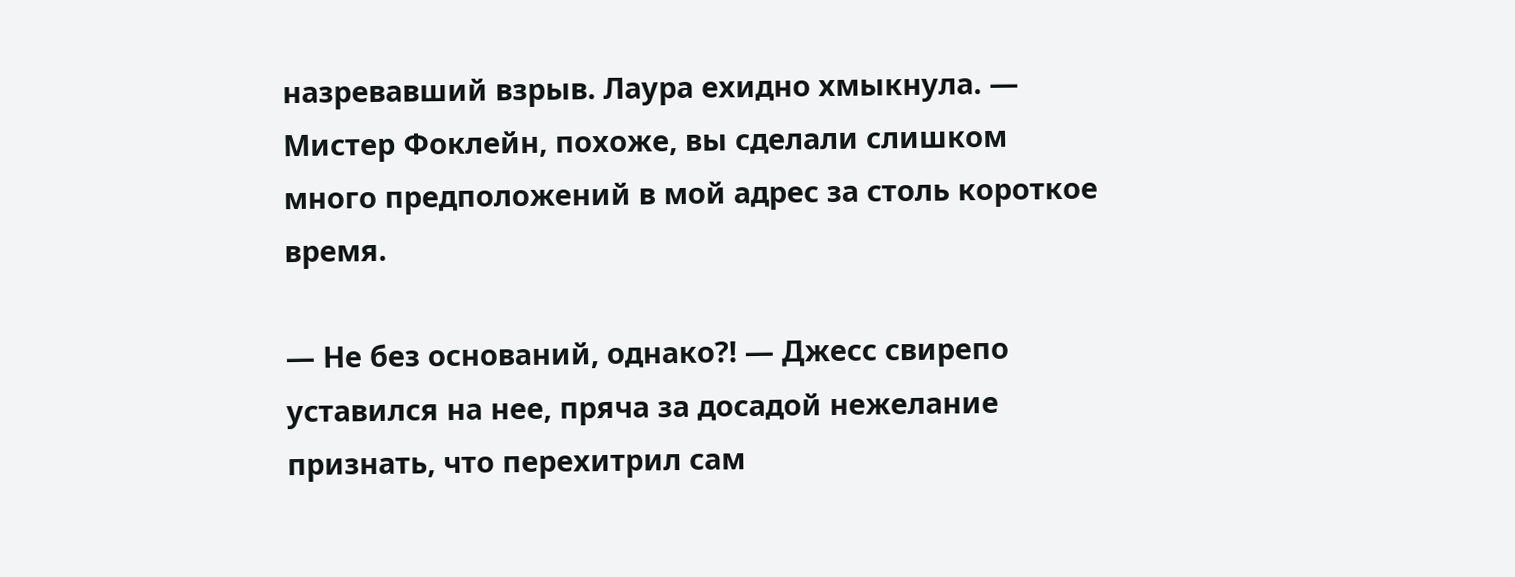назревавший взрыв. Лаура ехидно хмыкнула. — Мистер Фоклейн, похоже, вы сделали слишком много предположений в мой адрес за столь короткое время.

— Не без оснований, однако?! — Джесс свирепо уставился на нее, пряча за досадой нежелание признать, что перехитрил сам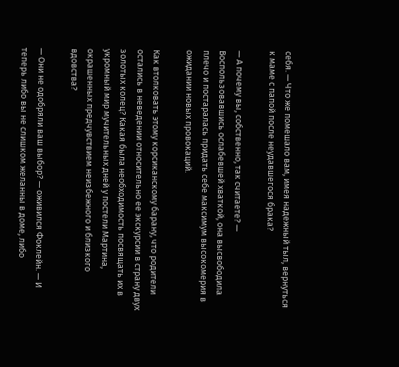себя. — Что же помешало вам, имея надежный тыл, вернуться к маме с папой после неудавшегося брака?

— А почему вы, собственно, так считаете? — Воспользовавшись ослабевшей хваткой, она высвободила плечо и постаралась придать себе максимум высокомерия в ожидании новых провокаций.

Как втолковать этому корсиканскому барану, что родители остались в неведении относительно ее экскурсии в страну двух золотых колец? Какая была необходимость посвящать их в укромный мир мучительных дней у постели Мартина, окрашенных предчувствием неизбежного и близкого вдовства?

— Они не одобряли ваш выбор? — оживился Фоклейн. — И теперь либо вы не слишком желанны в доме, либо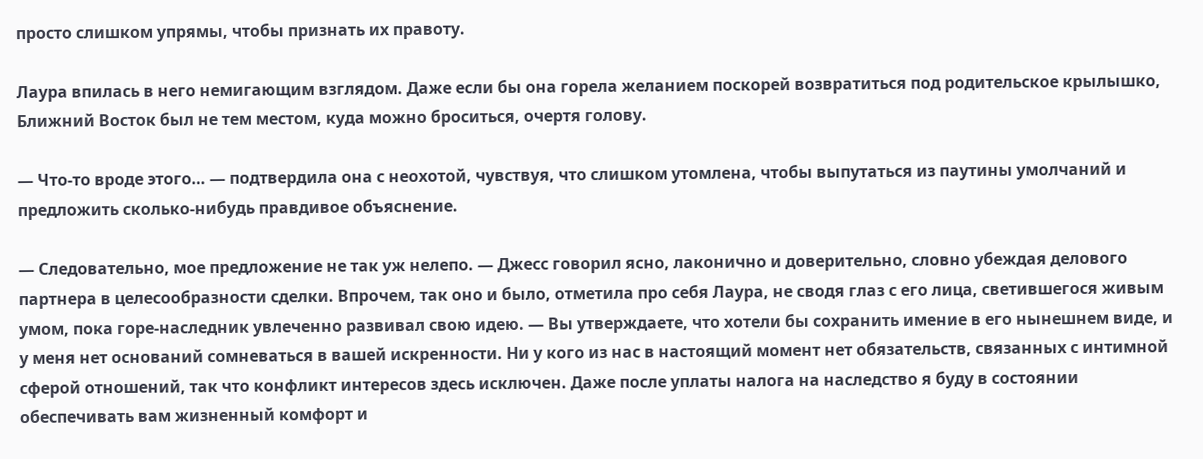просто слишком упрямы, чтобы признать их правоту.

Лаура впилась в него немигающим взглядом. Даже если бы она горела желанием поскорей возвратиться под родительское крылышко, Ближний Восток был не тем местом, куда можно броситься, очертя голову.

— Что-то вроде этого… — подтвердила она с неохотой, чувствуя, что слишком утомлена, чтобы выпутаться из паутины умолчаний и предложить сколько-нибудь правдивое объяснение.

— Следовательно, мое предложение не так уж нелепо. — Джесс говорил ясно, лаконично и доверительно, словно убеждая делового партнера в целесообразности сделки. Впрочем, так оно и было, отметила про себя Лаура, не сводя глаз с его лица, светившегося живым умом, пока горе-наследник увлеченно развивал свою идею. — Вы утверждаете, что хотели бы сохранить имение в его нынешнем виде, и у меня нет оснований сомневаться в вашей искренности. Ни у кого из нас в настоящий момент нет обязательств, связанных с интимной сферой отношений, так что конфликт интересов здесь исключен. Даже после уплаты налога на наследство я буду в состоянии обеспечивать вам жизненный комфорт и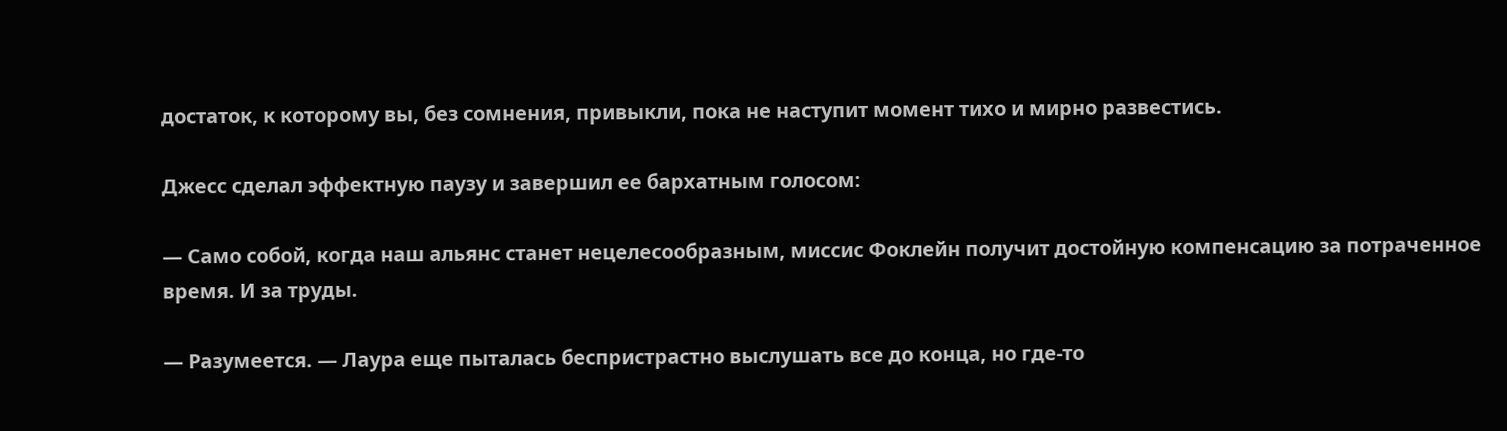достаток, к которому вы, без сомнения, привыкли, пока не наступит момент тихо и мирно развестись.

Джесс сделал эффектную паузу и завершил ее бархатным голосом:

— Само собой, когда наш альянс станет нецелесообразным, миссис Фоклейн получит достойную компенсацию за потраченное время. И за труды.

— Разумеется. — Лаура еще пыталась беспристрастно выслушать все до конца, но где-то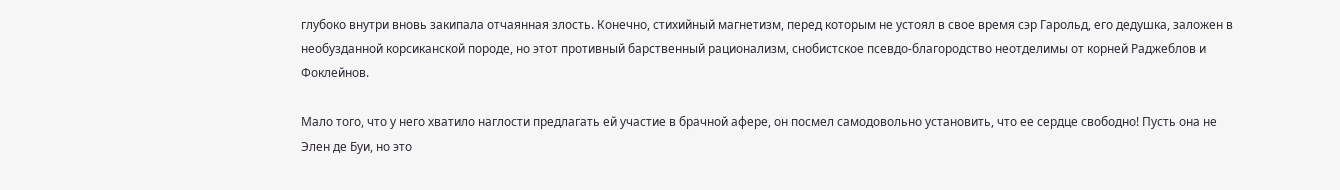глубоко внутри вновь закипала отчаянная злость. Конечно, стихийный магнетизм, перед которым не устоял в свое время сэр Гарольд, его дедушка, заложен в необузданной корсиканской породе, но этот противный барственный рационализм, снобистское псевдо-благородство неотделимы от корней Раджеблов и Фоклейнов.

Мало того, что у него хватило наглости предлагать ей участие в брачной афере, он посмел самодовольно установить, что ее сердце свободно! Пусть она не Элен де Буи, но это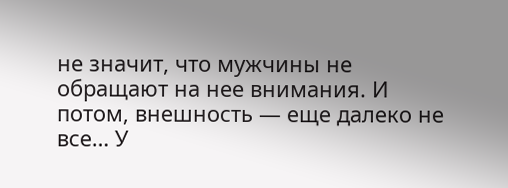не значит, что мужчины не обращают на нее внимания. И потом, внешность — еще далеко не все… У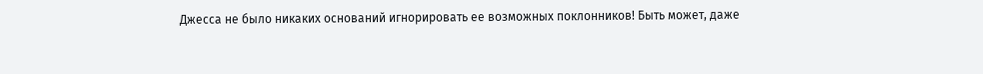Джесса не было никаких оснований игнорировать ее возможных поклонников! Быть может, даже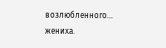возлюбленного… жениха.